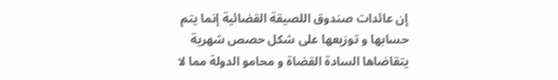إن عائدات صندوق اللصيقة القضائية إنما يتم حسابها و توزيعها على شكل حصص شهرية يتقاضاها السادة القضاة و محامو الدولة مما لا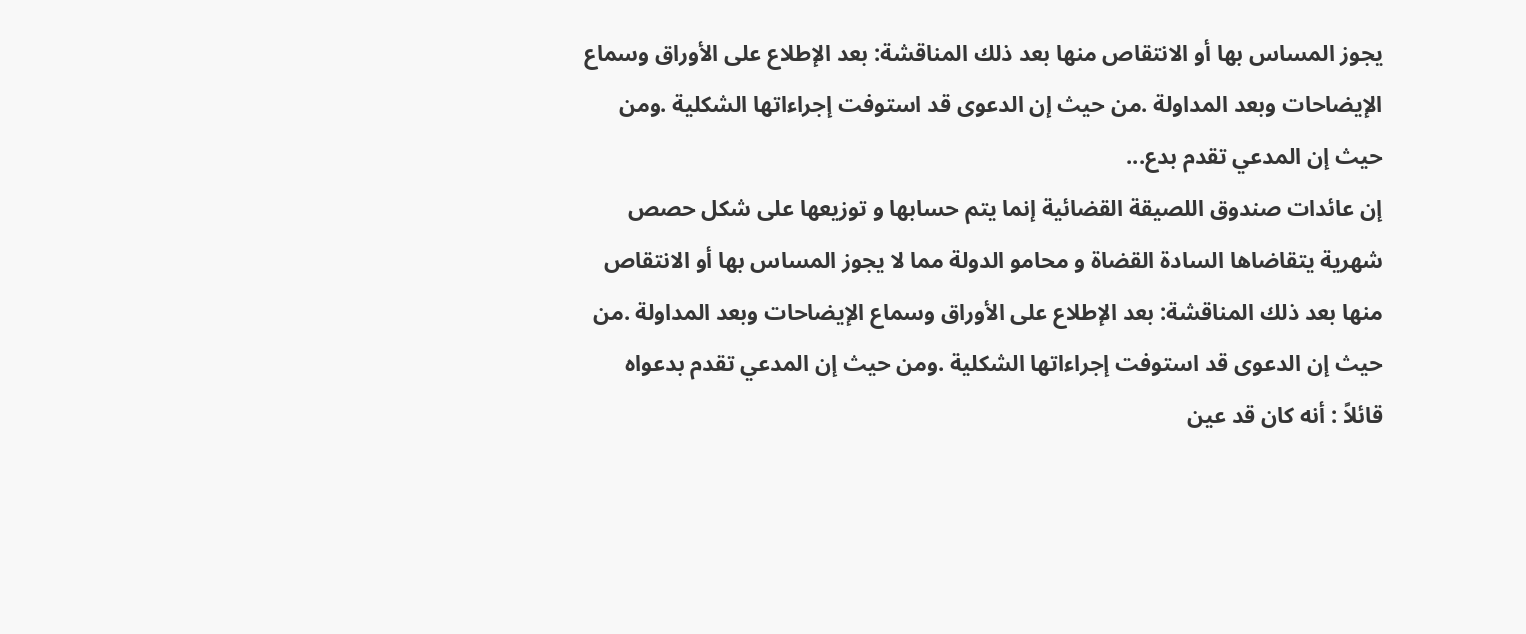يجوز المساس بها أو الانتقاص منها بعد ذلك المناقشة: بعد الإطلاع على الأوراق وسماع الإيضاحات وبعد المداولة .من حيث إن الدعوى قد استوفت إجراءاتها الشكلية .ومن حيث إن المدعي تقدم بدع...
إن عائدات صندوق اللصيقة القضائية إنما يتم حسابها و توزيعها على شكل حصص شهرية يتقاضاها السادة القضاة و محامو الدولة مما لا يجوز المساس بها أو الانتقاص منها بعد ذلك المناقشة: بعد الإطلاع على الأوراق وسماع الإيضاحات وبعد المداولة .من حيث إن الدعوى قد استوفت إجراءاتها الشكلية .ومن حيث إن المدعي تقدم بدعواه قائلاً : أنه كان قد عين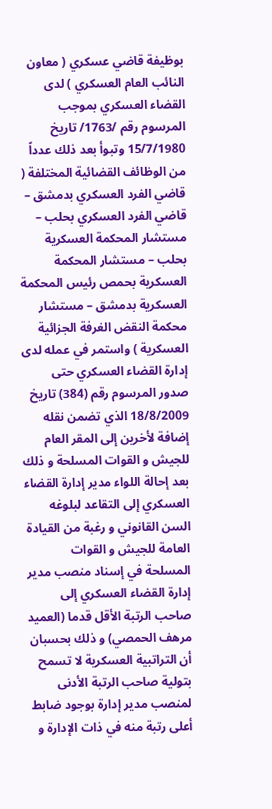بوظيفة قاضي عسكري ( معاون النائب العام العسكري ) لدى القضاء العسكري بموجب المرسوم رقم /1763/ تاريخ 15/7/1980 وتبوأ بعد ذلك عدداً من الوظائف القضائية المختلفة ( قاضي الفرد العسكري بدمشق – قاضي الفرد العسكري بحلب – مستشار المحكمة العسكرية بحلب – مستشار المحكمة العسكرية بحمص رئيس المحكمة العسكرية بدمشق – مستشار محكمة النقض الغرفة الجزائية العسكرية ) واستمر في عمله لدى إدارة القضاء العسكري حتى صدور المرسوم رقم (384) تاريخ 18/8/2009 الذي تضمن نقله إضافة لأخرين إلى المقر العام للجيش و القوات المسلحة و ذلك بعد إحالة اللواء مدير إدارة القضاء العسكري إلى التقاعد لبلوغه السن القانوني و رغبة من القيادة العامة للجيش و القوات المسلحة في إسناد منصب مدير إدارة القضاء العسكري إلى صاحب الرتبة الأقل قدما (العميد مرهف الحمصي) و ذلك بحسبان أن التراتبية العسكرية لا تسمح بتولية صاحب الرتبة الأدنى لمنصب مدير إدارة بوجود ضابط أعلى رتبة منه في ذات الإدارة و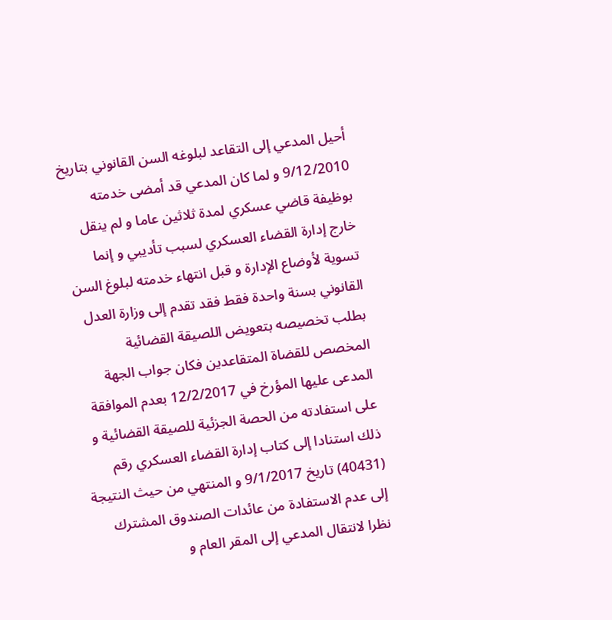أحيل المدعي إلى التقاعد لبلوغه السن القانوني بتاريخ 9/12/2010 و لما كان المدعي قد أمضى خدمته بوظيفة قاضي عسكري لمدة ثلاثين عاما و لم ينقل خارج إدارة القضاء العسكري لسبب تأديبي و إنما تسوية لأوضاع الإدارة و قبل انتهاء خدمته لبلوغ السن القانوني بسنة واحدة فقط فقد تقدم إلى وزارة العدل بطلب تخصيصه بتعويض اللصيقة القضائية المخصص للقضاة المتقاعدين فكان جواب الجهة المدعى عليها المؤرخ في 12/2/2017 بعدم الموافقة على استفادته من الحصة الجزئية للصيقة القضائية و ذلك استنادا إلى كتاب إدارة القضاء العسكري رقم (40431) تاريخ 9/1/2017 و المنتهي من حيث النتيجة إلى عدم الاستفادة من عائدات الصندوق المشترك نظرا لانتقال المدعي إلى المقر العام و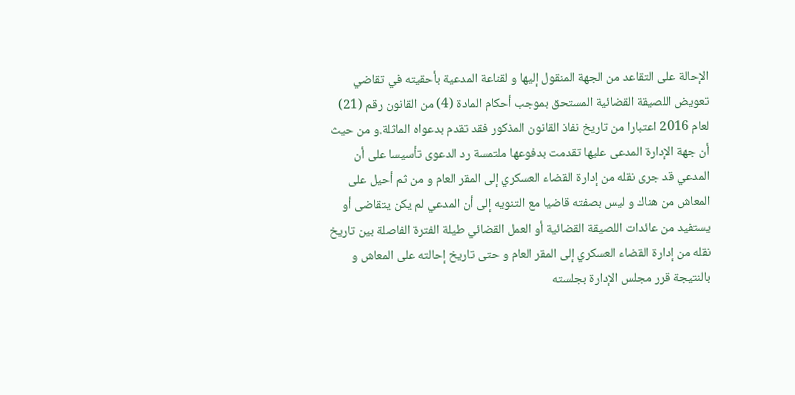الإحالة على التقاعد من الجهة المنقول إليها و لقناعة المدعية بأحقيته في تقاضي تعويض اللصيقة القضائية المستحق بموجب أحكام المادة (4) من القانون رقم (21) لعام 2016 اعتبارا من تاريخ نفاذ القانون المذكور فقد تقدم بدعواه الماثلة.و من حيث أن جهة الإدارة المدعى عليها تقدمت بدفوعها ملتمسة رد الدعوى تأسيسا على أن المدعي قد جرى نقله من إدارة القضاء العسكري إلى المقر العام و من ثم أحيل على المعاش من هناك و ليس بصفته قاضيا مع التنويه إلى أن المدعي لم يكن يتقاضى أو يستفيد من عائدات اللصيقة القضائية أو العمل القضائي طيلة الفترة الفاصلة بين تاريخ نقله من إدارة القضاء العسكري إلى المقر العام و حتى تاريخ إحالته على المعاش و بالنتيجة قرر مجلس الإدارة بجلسته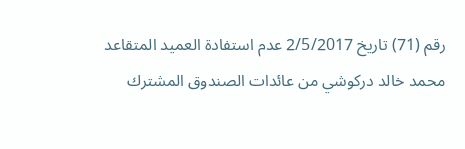رقم (71) تاريخ 2/5/2017 عدم استفادة العميد المتقاعد محمد خالد دركوشي من عائدات الصندوق المشترك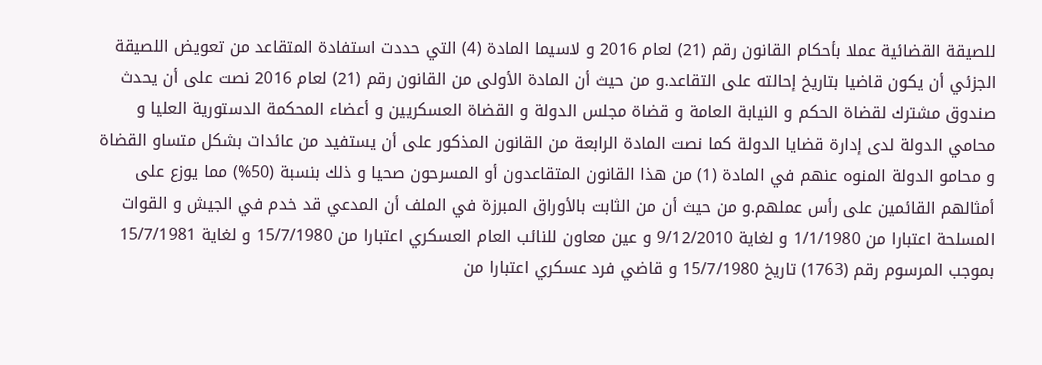للصيقة القضائية عملا بأحكام القانون رقم (21) لعام 2016 و لاسيما المادة (4) التي حددت استفادة المتقاعد من تعويض اللصيقة الجزئي أن يكون قاضيا بتاريخ إحالته على التقاعد.و من حيث أن المادة الأولى من القانون رقم (21) لعام 2016 نصت على أن يحدث صندوق مشترك لقضاة الحكم و النيابة العامة و قضاة مجلس الدولة و القضاة العسكريين و أعضاء المحكمة الدستورية العليا و محامي الدولة لدى إدارة قضايا الدولة كما نصت المادة الرابعة من القانون المذكور على أن يستفيد من عائدات بشكل متساو القضاة و محامو الدولة المنوه عنهم في المادة (1) من هذا القانون المتقاعدون أو المسرحون صحيا و ذلك بنسبة (50%) مما يوزع على أمثالهم القائمين على رأس عملهم.و من حيث أن من الثابت بالأوراق المبرزة في الملف أن المدعي قد خدم في الجيش و القوات المسلحة اعتبارا من 1/1/1980 و لغاية 9/12/2010 و عين معاون للنائب العام العسكري اعتبارا من 15/7/1980 و لغاية 15/7/1981 بموجب المرسوم رقم (1763) تاريخ 15/7/1980 و قاضي فرد عسكري اعتبارا من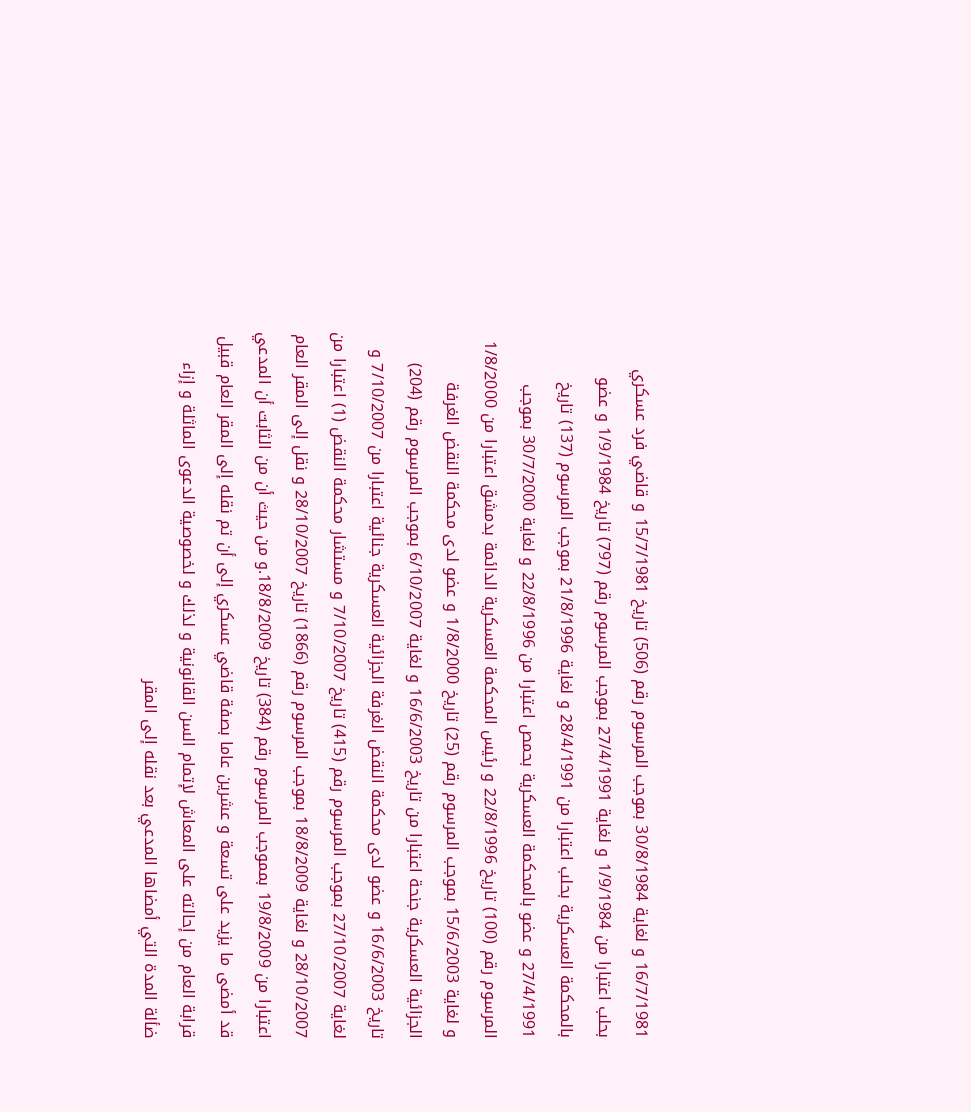16/7/1981 و لغاية 30/8/1984 بموجب المرسوم رقم (506) تاريخ 15/7/1981 و قاضي فرد عسكري بحلب اعتبارا من 1/9/1984 و لغاية 27/4/1991 بموجب المرسوم رقم (797) تاريخ 1/9/1984 و عضو بالمحكمة العسكرية بحلب اعتبارا من 28/4/1991 و لغاية 21/8/1996 بموجب المرسوم (137) تاريخ 27/4/1991 و عضو بالمحكمة العسكرية بحمص اعتبارا من 22/8/1996 و لغاية 30/7/2000 بموجب المرسوم رقم (100) تاريخ 22/8/1996 و رئيس المحكمة العسكرية الدائمة بدمشق اعتبارا من 1/8/2000 و لغاية 15/6/2003 بموجب المرسوم رقم (25) تاريخ 1/8/2000 و عضو لدى محكمة النقض الغرفة الجزائية العسكرية جنحة اعتبارا من تاريخ 16/6/2003 و لغاية 6/10/2007 بموجب المرسوم رقم (204) تاريخ 16/6/2003 و عضو لدى محكمة النقض الغرفة الجزائية العسكرية جنائية اعتبارا من 7/10/2007 و لغاية 27/10/2007 بموجب المرسوم رقم (415) تاريخ 7/10/2007 و مستشار محكمة النقض (1) اعتبارا من 28/10/2007 و لغاية 18/8/2009 بموجب المرسوم رقم (1866) تاريخ 28/10/2007 و نقل إلى المقر العام اعتبارا من 19/8/2009 بمموجب المرسوم رقم (384) تاريخ 18/8/2009.و من حيث أن من الثابت أن المدعي قد أمضى ما يزيد على تسعة و عشرين عاما بصفة قاضي عسكري إلى أن تم نقله إلى المقر العام قبيل قرابة العام من إحالته على المعاش لإتمام السن القانونية و لذلك و لخصوصية الدعوى الماثلة و إزاء ضألة المدة التي أمضاها المدعي بعد نقله إلى المقر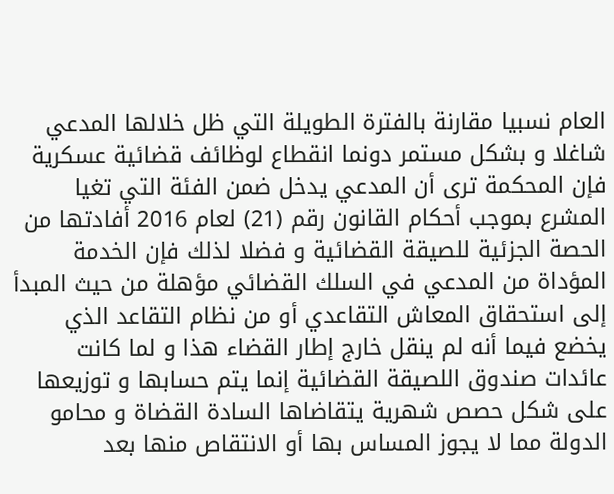العام نسبيا مقارنة بالفترة الطويلة التي ظل خلالها المدعي شاغلا و بشكل مستمر دونما انقطاع لوظائف قضائية عسكرية فإن المحكمة ترى أن المدعي يدخل ضمن الفئة التي تغيا المشرع بموجب أحكام القانون رقم (21) لعام 2016 أفادتها من الحصة الجزئية للصيقة القضائية و فضلا لذلك فإن الخدمة المؤداة من المدعي في السلك القضائي مؤهلة من حيث المبدأ إلى استحقاق المعاش التقاعدي أو من نظام التقاعد الذي يخضع فيما أنه لم ينقل خارج إطار القضاء هذا و لما كانت عائدات صندوق اللصيقة القضائية إنما يتم حسابها و توزيعها على شكل حصص شهرية يتقاضاها السادة القضاة و محامو الدولة مما لا يجوز المساس بها أو الانتقاص منها بعد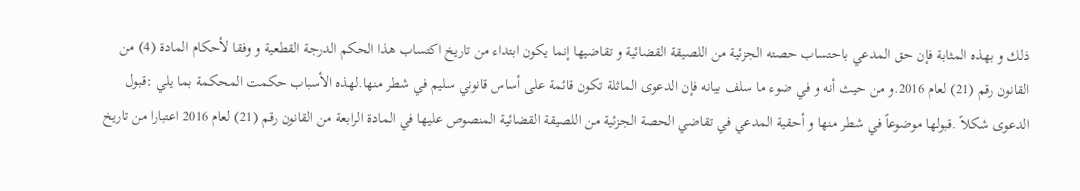ذلك و بهذه المثابة فإن حق المدعي باحتساب حصته الجزئية من اللصيقة القضائية و تقاضيها إنما يكون ابتداء من تاريخ اكتساب هذا الحكم الدرجة القطعية و وفقا لأحكام المادة (4) من القانون رقم (21) لعام 2016.و من حيث أنه و في ضوء ما سلف بيانه فإن الدعوى الماثلة تكون قائمة على أساس قانوني سليم في شطر منها.لهذه الأسباب حكمت المحكمة بما يلي :قبول الدعوى شكلاً .قبولها موضوعاً في شطر منها و أحقية المدعي في تقاضي الحصة الجزئية من اللصيقة القضائية المنصوص عليها في المادة الرابعة من القانون رقم (21) لعام 2016 اعتبارا من تاريخ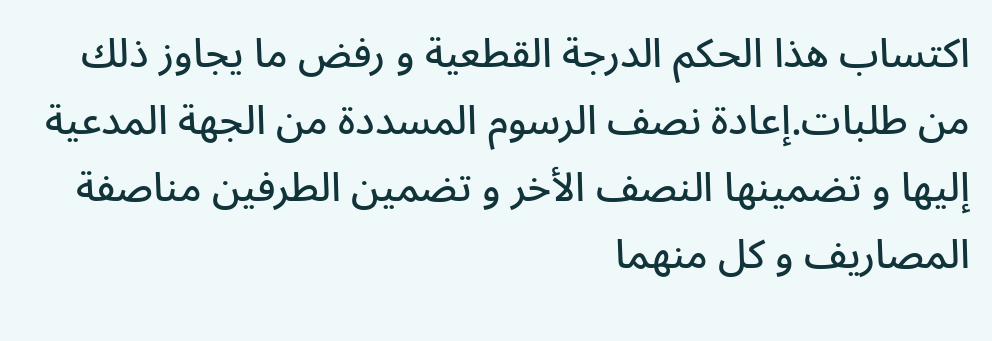اكتساب هذا الحكم الدرجة القطعية و رفض ما يجاوز ذلك من طلبات.إعادة نصف الرسوم المسددة من الجهة المدعية إليها و تضمينها النصف الأخر و تضمين الطرفين مناصفة المصاريف و كل منهما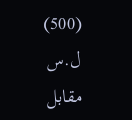(500) ل.س مقابل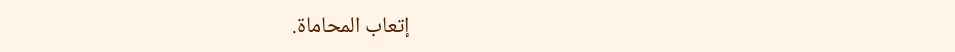إتعاب المحاماة.